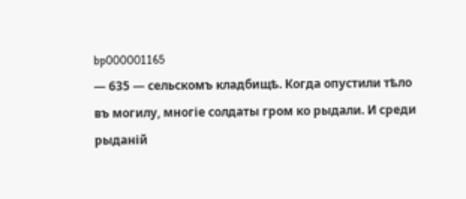bp000001165
— 635 — сельскомъ кладбищѣ. Когда опустили тѣло въ могилу, многіе солдаты гром ко рыдали. И среди рыданій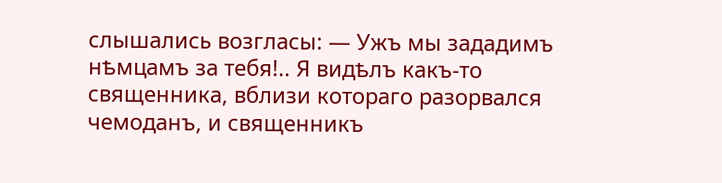слышались возгласы: — Ужъ мы зададимъ нѣмцамъ за тебя!.. Я видѣлъ какъ-то священника, вблизи котораго разорвался чемоданъ, и священникъ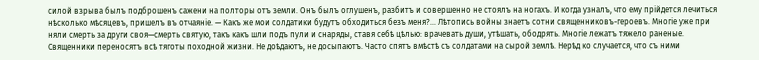силой взрыва былъ подброшенъ сажени на полторы отъ земли. Онъ былъ оглушенъ, разбитъ и совершенно не стоялъ на ногахъ. И когда узналъ, что ему прійдется лечиться нѣсколько мѣсяцевъ, пришелъ въ отчаяніе. — Какъ же мои солдатики будутъ обходиться безъ меня?... Лѣтопись войны знаетъ сотни священниковъ-героевъ. Многіе уже при няли смерть за други своя—смерть святую, такъ какъ шли подъ пули и снаряды, ставя себѣ цѣлью: врачевать души, утѣшать, ободрять. Многіе лежатъ тяжело раненые. Священники переносятъ всѣ тяготы походной жизни. Не доѣдаютъ, не досыпаютъ. Часто спятъ вмѣстѣ съ солдатами на сырой землѣ. Нерѣд ко случается, что съ ними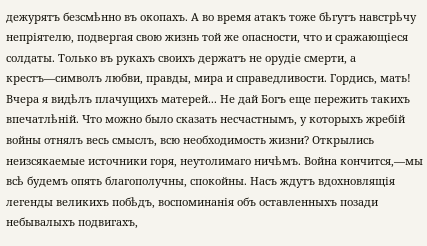дежурятъ безсмѣнно въ окопахъ. А во время атакъ тоже бѣгутъ навстрѣчу непріятелю, подвергая свою жизнь той же опасности, что и сражающіеся солдаты. Только въ рукахъ своихъ держатъ не орудіе смерти, а крестъ—символъ любви, правды, мира и справедливости. Гордись, мать! Вчера я видѣлъ плачущихъ матерей... Не дай Богъ еще пережить такихъ впечатлѣній. Что можно было сказать несчастнымъ, у которыхъ жребій войны отнялъ весь смыслъ, всю необходимость жизни? Открылись неизсякаемые источники горя, неутолимаго ничѣмъ. Война кончится,—мы всѣ будемъ опять благополучны, спокойны. Насъ ждутъ вдохновлящія легенды великихъ побѣдъ, воспоминанія объ оставленныхъ позади небывалыхъ подвигахъ,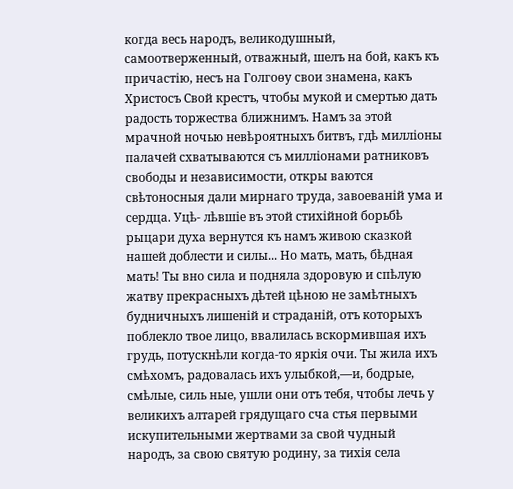когда весь народъ, великодушный, самоотверженный, отважный, шелъ на бой, какъ къ причастію, несъ на Голгоѳу свои знамена, какъ Христосъ Свой крестъ, чтобы мукой и смертью дать радость торжества ближнимъ. Намъ за этой мрачной ночью невѣроятныхъ битвъ, гдѣ милліоны палачей схватываются съ милліонами ратниковъ свободы и независимости, откры ваются свѣтоносныя дали мирнаго труда, завоеваній ума и сердца. Уцѣ- лѣвшіе въ этой стихійной борьбѣ рыцари духа вернутся къ намъ живою сказкой нашей доблести и силы... Но мать, мать, бѣдная мать! Ты вно сила и подняла здоровую и спѣлую жатву прекрасныхъ дѣтей цѣною не замѣтныхъ будничныхъ лишеній и страданій, отъ которыхъ поблекло твое лицо, ввалилась вскормившая ихъ грудь, потускнѣли когда-то яркія очи. Ты жила ихъ смѣхомъ, радовалась ихъ улыбкой,—и, бодрые, смѣлые, силь ные, ушли они отъ тебя, чтобы лечь у великихъ алтарей грядущаго сча стья первыми искупительными жертвами за свой чудный народъ, за свою святую родину, за тихія села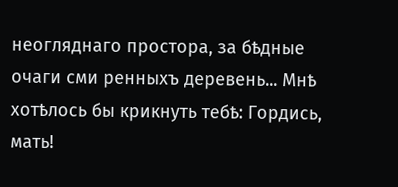неогляднаго простора, за бѣдные очаги сми ренныхъ деревень... Мнѣ хотѣлось бы крикнуть тебѣ: Гордись, мать!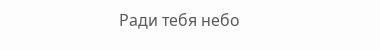Ради тебя небо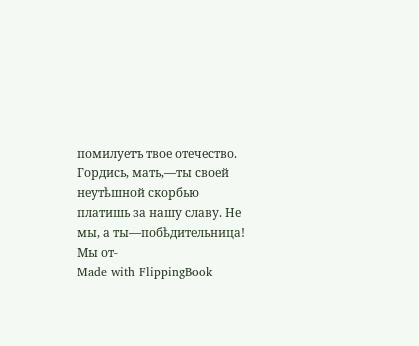помилуетъ твое отечество. Гордись, мать,—ты своей неутѣшной скорбью платишь за нашу славу. Не мы, а ты—побѣдительница! Мы от-
Made with FlippingBook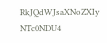RkJQdWJsaXNoZXIy NTc0NDU4